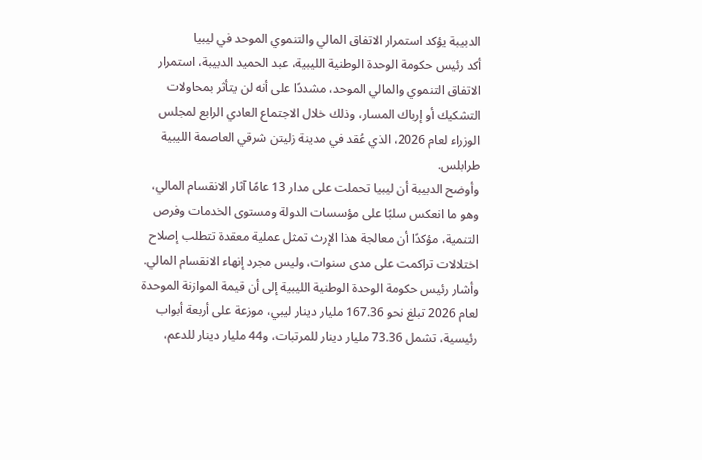الدبيبة يؤكد استمرار الاتفاق المالي والتنموي الموحد في ليبيا
أكد رئيس حكومة الوحدة الوطنية الليبية، عبد الحميد الدبيبة، استمرار الاتفاق التنموي والمالي الموحد، مشددًا على أنه لن يتأثر بمحاولات التشكيك أو إرباك المسار، وذلك خلال الاجتماع العادي الرابع لمجلس الوزراء لعام 2026، الذي عُقد في مدينة زليتن شرقي العاصمة الليبية طرابلس.
وأوضح الدبيبة أن ليبيا تحملت على مدار 13 عامًا آثار الانقسام المالي، وهو ما انعكس سلبًا على مؤسسات الدولة ومستوى الخدمات وفرص التنمية، مؤكدًا أن معالجة هذا الإرث تمثل عملية معقدة تتطلب إصلاح اختلالات تراكمت على مدى سنوات، وليس مجرد إنهاء الانقسام المالي.
وأشار رئيس حكومة الوحدة الوطنية الليبية إلى أن قيمة الموازنة الموحدة لعام 2026 تبلغ نحو 167.36 مليار دينار ليبي، موزعة على أربعة أبواب رئيسية، تشمل 73.36 مليار دينار للمرتبات، و44 مليار دينار للدعم،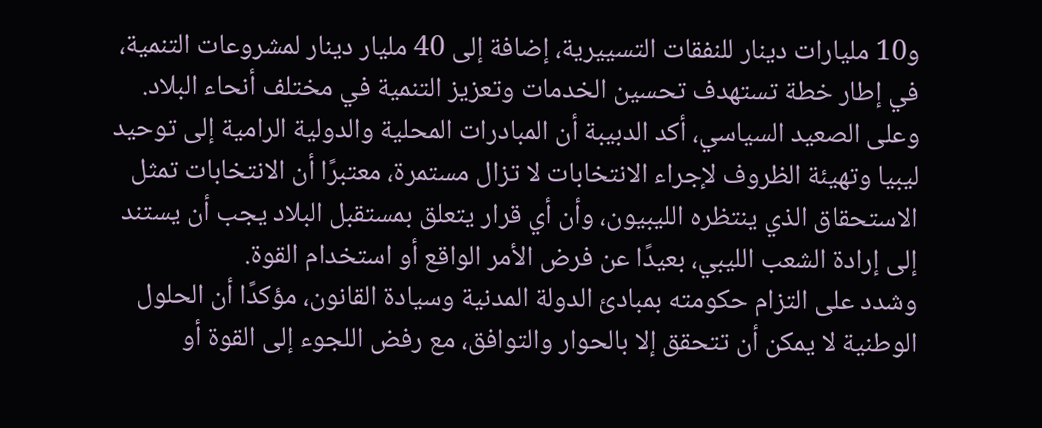و10 مليارات دينار للنفقات التسييرية، إضافة إلى 40 مليار دينار لمشروعات التنمية، في إطار خطة تستهدف تحسين الخدمات وتعزيز التنمية في مختلف أنحاء البلاد.
وعلى الصعيد السياسي، أكد الدبيبة أن المبادرات المحلية والدولية الرامية إلى توحيد ليبيا وتهيئة الظروف لإجراء الانتخابات لا تزال مستمرة، معتبرًا أن الانتخابات تمثل الاستحقاق الذي ينتظره الليبيون، وأن أي قرار يتعلق بمستقبل البلاد يجب أن يستند إلى إرادة الشعب الليبي، بعيدًا عن فرض الأمر الواقع أو استخدام القوة.
وشدد على التزام حكومته بمبادئ الدولة المدنية وسيادة القانون، مؤكدًا أن الحلول الوطنية لا يمكن أن تتحقق إلا بالحوار والتوافق، مع رفض اللجوء إلى القوة أو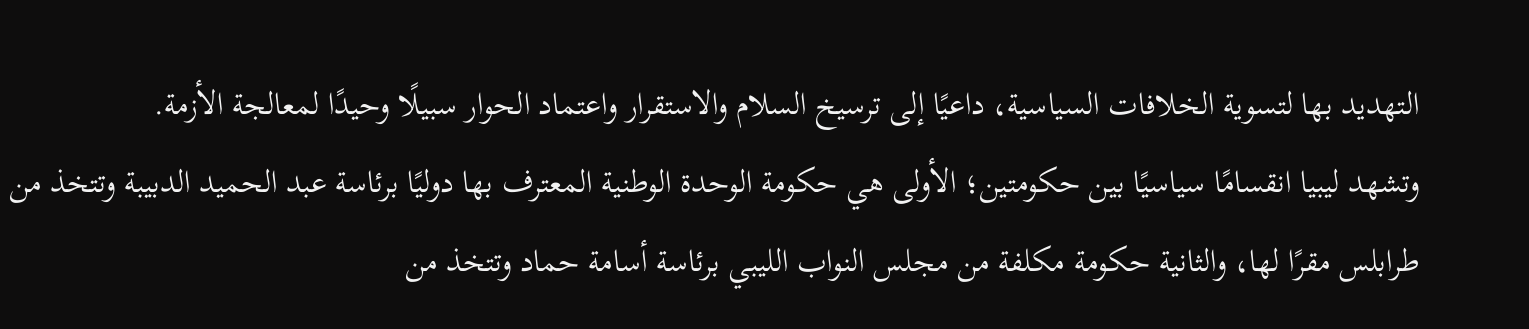التهديد بها لتسوية الخلافات السياسية، داعيًا إلى ترسيخ السلام والاستقرار واعتماد الحوار سبيلًا وحيدًا لمعالجة الأزمة.
وتشهد ليبيا انقسامًا سياسيًا بين حكومتين؛ الأولى هي حكومة الوحدة الوطنية المعترف بها دوليًا برئاسة عبد الحميد الدبيبة وتتخذ من طرابلس مقرًا لها، والثانية حكومة مكلفة من مجلس النواب الليبي برئاسة أسامة حماد وتتخذ من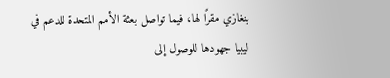بنغازي مقرًا لها، فيما تواصل بعثة الأمم المتحدة للدعم في ليبيا جهودها للوصول إلى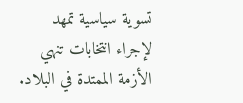تسوية سياسية تمهد لإجراء انتخابات تنهي الأزمة الممتدة في البلاد.